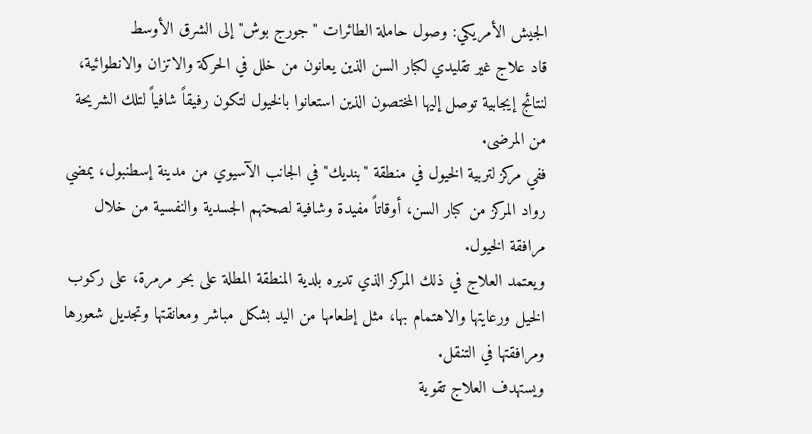الجيش الأمريكي: وصول حاملة الطائرات "جورج بوش" إلى الشرق الأوسط
قاد علاج غير تقليدي لكبار السن الذين يعانون من خلل في الحركة والاتزان والانطوائية، لنتائج إيجابية توصل إليها المختصون الذين استعانوا بالخيول لتكون رفيقاً شافياً لتلك الشريحة من المرضى.
ففي مركز لتربية الخيول في منطقة "بنديك" في الجانب الآسيوي من مدينة إسطنبول، يمضي رواد المركز من كبار السن، أوقاتاً مفيدة وشافية لصحتهم الجسدية والنفسية من خلال مرافقة الخيول.
ويعتمد العلاج في ذلك المركز الذي تديره بلدية المنطقة المطلة على بحر مرمرة، على ركوب الخيل ورعايتها والاهتمام بها، مثل إطعامها من اليد بشكل مباشر ومعانقتها وتجديل شعورها ومرافقتها في التنقل.
ويستهدف العلاج تقوية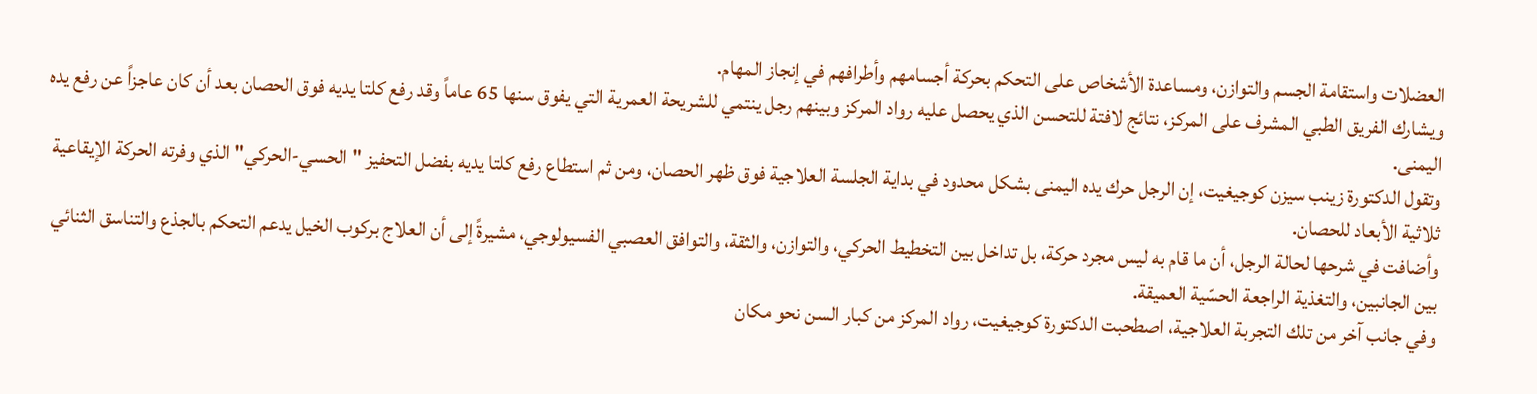العضلات واستقامة الجسم والتوازن، ومساعدة الأشخاص على التحكم بحركة أجسامهم وأطرافهم في إنجاز المهام.
ويشارك الفريق الطبي المشرف على المركز، نتائج لافتة للتحسن الذي يحصل عليه رواد المركز وبينهم رجل ينتمي للشريحة العمرية التي يفوق سنها 65 عاماً وقد رفع كلتا يديه فوق الحصان بعد أن كان عاجزاً عن رفع يده اليمنى.
وتقول الدكتورة زينب سيزن كوجيغيت، إن الرجل حرك يده اليمنى بشكل محدود في بداية الجلسة العلاجية فوق ظهر الحصان، ومن ثم استطاع رفع كلتا يديه بفضل التحفيز "الحسي-الحركي" الذي وفرته الحركة الإيقاعية ثلاثية الأبعاد للحصان.
وأضافت في شرحها لحالة الرجل، أن ما قام به ليس مجرد حركة، بل تداخل بين التخطيط الحركي، والتوازن، والثقة، والتوافق العصبي الفسيولوجي، مشيرةً إلى أن العلاج بركوب الخيل يدعم التحكم بالجذع والتناسق الثنائي بين الجانبين، والتغذية الراجعة الحسّية العميقة.
وفي جانب آخر من تلك التجربة العلاجية، اصطحبت الدكتورة كوجيغيت، رواد المركز من كبار السن نحو مكان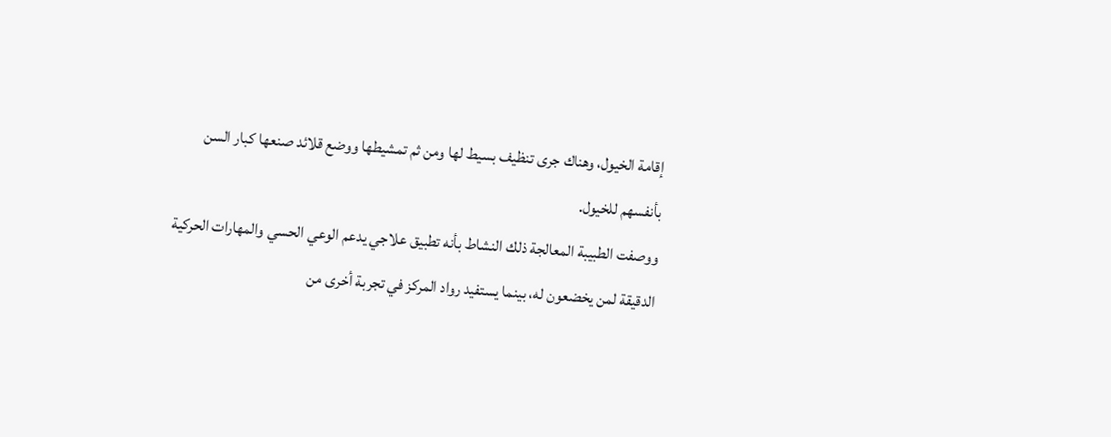إقامة الخيول، وهناك جرى تنظيف بسيط لها ومن ثم تمشيطها ووضع قلائد صنعها كبار السن بأنفسهم للخيول.
ووصفت الطبيبة المعالجة ذلك النشاط بأنه تطبيق علاجي يدعم الوعي الحسي والمهارات الحركية الدقيقة لمن يخضعون له، بينما يستفيد رواد المركز في تجربة أخرى من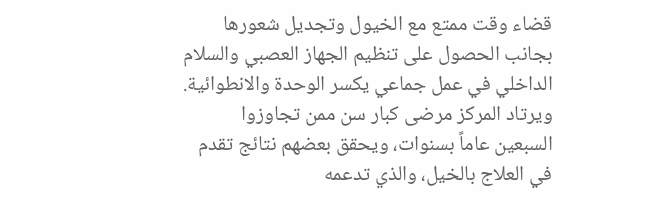قضاء وقت ممتع مع الخيول وتجديل شعورها بجانب الحصول على تنظيم الجهاز العصبي والسلام الداخلي في عمل جماعي يكسر الوحدة والانطوائية.
ويرتاد المركز مرضى كبار سن ممن تجاوزوا السبعين عاماً بسنوات، ويحقق بعضهم نتائج تقدم في العلاج بالخيل، والذي تدعمه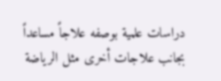دراسات علمية بوصفه علاجاً مساعداً بجانب علاجات أخرى مثل الرياضة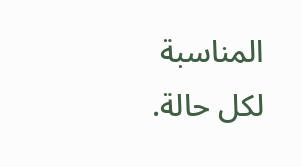المناسبة لكل حالة.